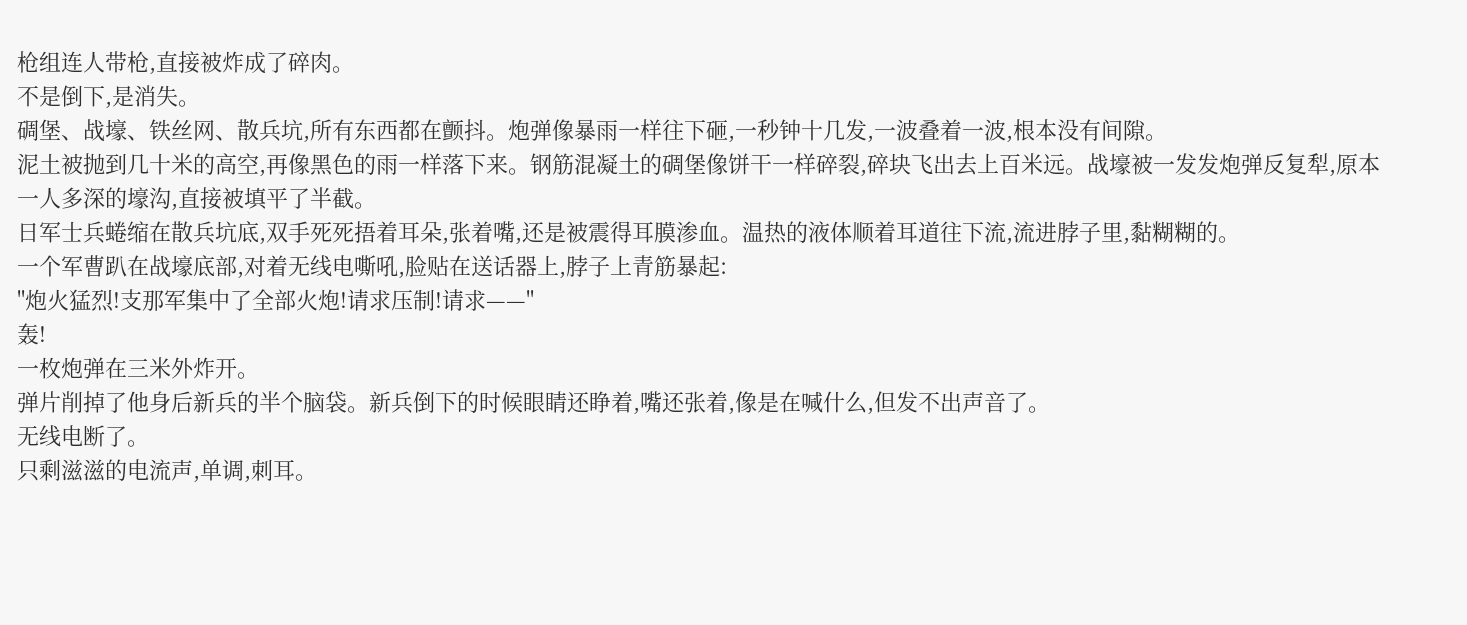枪组连人带枪,直接被炸成了碎肉。
不是倒下,是消失。
碉堡、战壕、铁丝网、散兵坑,所有东西都在颤抖。炮弹像暴雨一样往下砸,一秒钟十几发,一波叠着一波,根本没有间隙。
泥土被抛到几十米的高空,再像黑色的雨一样落下来。钢筋混凝土的碉堡像饼干一样碎裂,碎块飞出去上百米远。战壕被一发发炮弹反复犁,原本一人多深的壕沟,直接被填平了半截。
日军士兵蜷缩在散兵坑底,双手死死捂着耳朵,张着嘴,还是被震得耳膜渗血。温热的液体顺着耳道往下流,流进脖子里,黏糊糊的。
一个军曹趴在战壕底部,对着无线电嘶吼,脸贴在送话器上,脖子上青筋暴起:
"炮火猛烈!支那军集中了全部火炮!请求压制!请求——"
轰!
一枚炮弹在三米外炸开。
弹片削掉了他身后新兵的半个脑袋。新兵倒下的时候眼睛还睁着,嘴还张着,像是在喊什么,但发不出声音了。
无线电断了。
只剩滋滋的电流声,单调,刺耳。